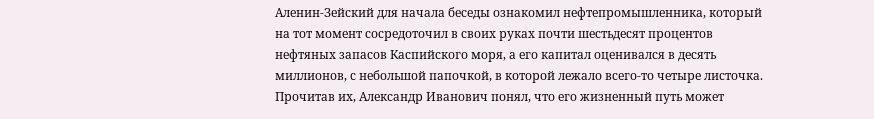Аленин-Зейский для начала беседы ознакомил нефтепромышленника, который на тот момент сосредоточил в своих руках почти шестьдесят процентов нефтяных запасов Каспийского моря, а его капитал оценивался в десять миллионов, с небольшой папочкой, в которой лежало всего-то четыре листочка. Прочитав их, Александр Иванович понял, что его жизненный путь может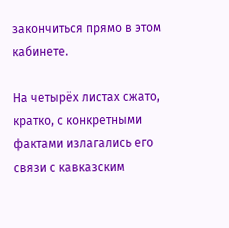закончиться прямо в этом кабинете.

На четырёх листах сжато, кратко, с конкретными фактами излагались его связи с кавказским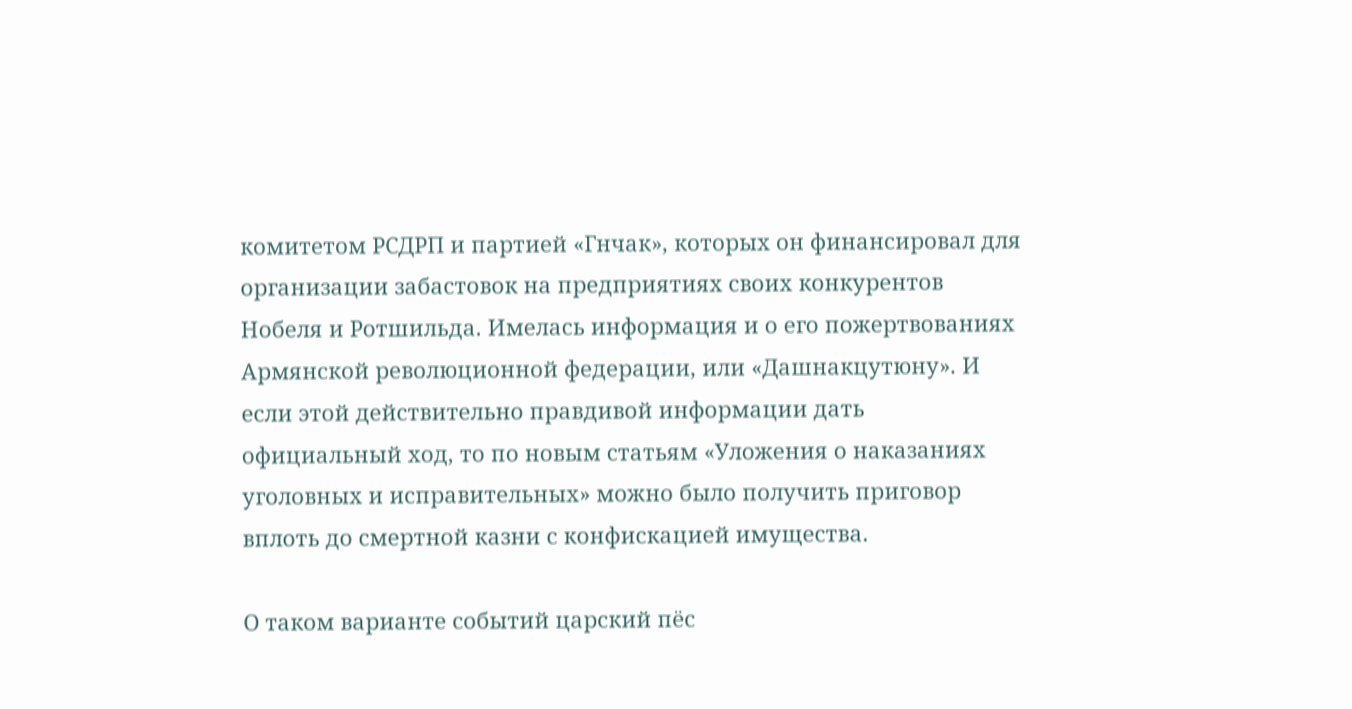комитетом РСДРП и партией «Гнчак», которых он финансировал для организации забастовок на предприятиях своих конкурентов Нобеля и Ротшильда. Имелась информация и о его пожертвованиях Армянской революционной федерации, или «Дашнакцутюну». И если этой действительно правдивой информации дать официальный ход, то по новым статьям «Уложения о наказаниях уголовных и исправительных» можно было получить приговор вплоть до смертной казни с конфискацией имущества.

О таком варианте событий царский пёс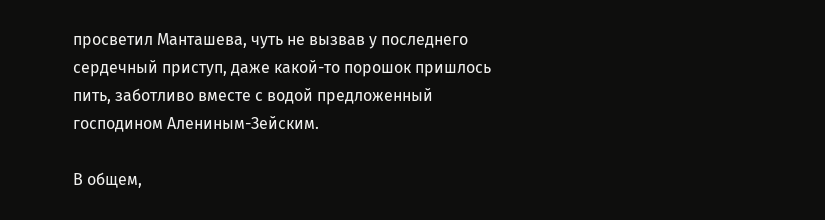просветил Манташева, чуть не вызвав у последнего сердечный приступ, даже какой-то порошок пришлось пить, заботливо вместе с водой предложенный господином Алениным-Зейским.

В общем,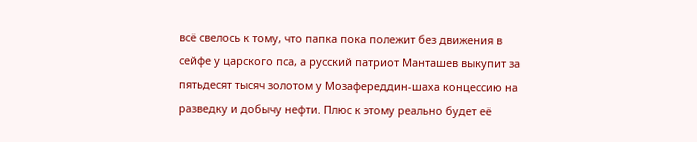всё свелось к тому, что папка пока полежит без движения в сейфе у царского пса, а русский патриот Манташев выкупит за пятьдесят тысяч золотом у Мозафереддин-шаха концессию на разведку и добычу нефти. Плюс к этому реально будет её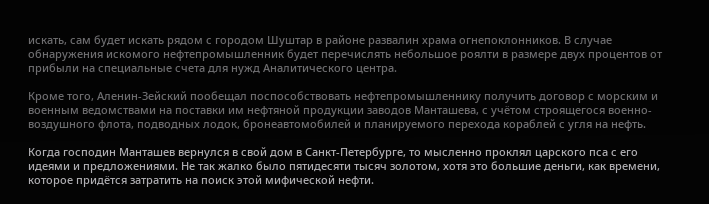искать, сам будет искать рядом с городом Шуштар в районе развалин храма огнепоклонников. В случае обнаружения искомого нефтепромышленник будет перечислять небольшое роялти в размере двух процентов от прибыли на специальные счета для нужд Аналитического центра.

Кроме того, Аленин-Зейский пообещал поспособствовать нефтепромышленнику получить договор с морским и военным ведомствами на поставки им нефтяной продукции заводов Манташева, с учётом строящегося военно-воздушного флота, подводных лодок, бронеавтомобилей и планируемого перехода кораблей с угля на нефть.

Когда господин Манташев вернулся в свой дом в Санкт-Петербурге, то мысленно проклял царского пса с его идеями и предложениями. Не так жалко было пятидесяти тысяч золотом, хотя это большие деньги, как времени, которое придётся затратить на поиск этой мифической нефти.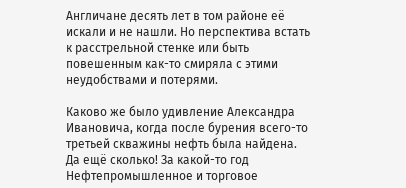Англичане десять лет в том районе её искали и не нашли. Но перспектива встать к расстрельной стенке или быть повешенным как-то смиряла с этими неудобствами и потерями.

Каково же было удивление Александра Ивановича, когда после бурения всего-то третьей скважины нефть была найдена. Да ещё сколько! За какой-то год Нефтепромышленное и торговое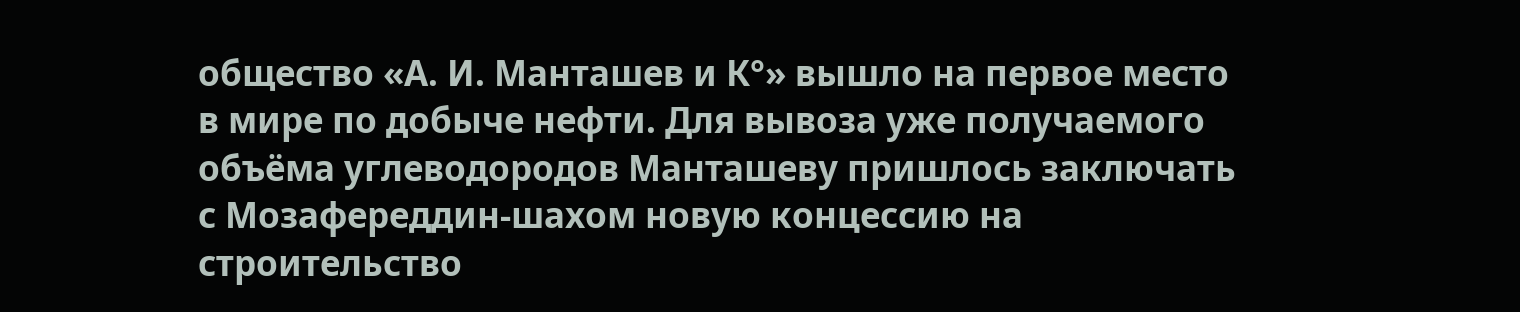общество «А. И. Манташев и К°» вышло на первое место в мире по добыче нефти. Для вывоза уже получаемого объёма углеводородов Манташеву пришлось заключать с Мозафереддин-шахом новую концессию на строительство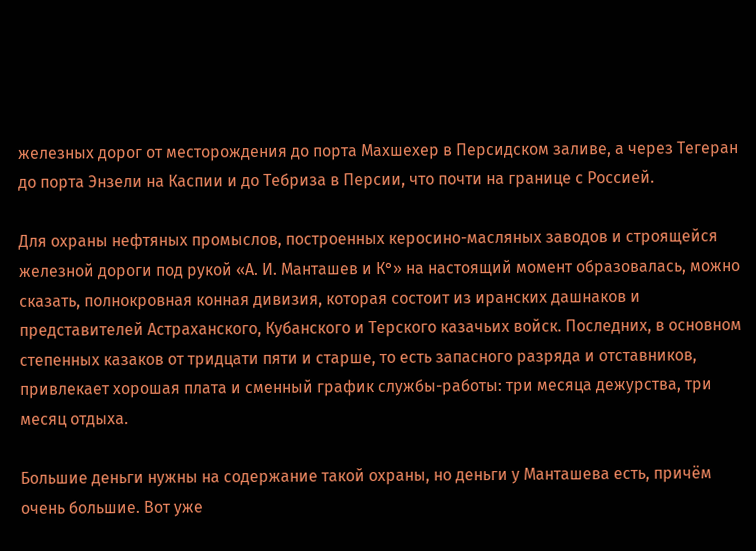железных дорог от месторождения до порта Махшехер в Персидском заливе, а через Тегеран до порта Энзели на Каспии и до Тебриза в Персии, что почти на границе с Россией.

Для охраны нефтяных промыслов, построенных керосино-масляных заводов и строящейся железной дороги под рукой «А. И. Манташев и К°» на настоящий момент образовалась, можно сказать, полнокровная конная дивизия, которая состоит из иранских дашнаков и представителей Астраханского, Кубанского и Терского казачьих войск. Последних, в основном степенных казаков от тридцати пяти и старше, то есть запасного разряда и отставников, привлекает хорошая плата и сменный график службы-работы: три месяца дежурства, три месяц отдыха.

Большие деньги нужны на содержание такой охраны, но деньги у Манташева есть, причём очень большие. Вот уже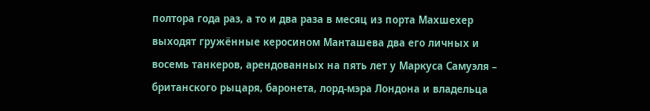полтора года раз, а то и два раза в месяц из порта Махшехер выходят гружённые керосином Манташева два его личных и восемь танкеров, арендованных на пять лет у Маркуса Самуэля – британского рыцаря, баронета, лорд-мэра Лондона и владельца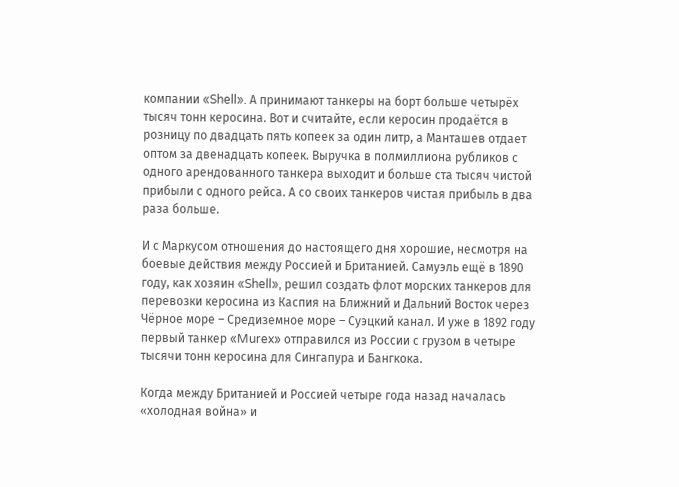компании «Shell». А принимают танкеры на борт больше четырёх тысяч тонн керосина. Вот и считайте, если керосин продаётся в розницу по двадцать пять копеек за один литр, а Манташев отдает оптом за двенадцать копеек. Выручка в полмиллиона рубликов с одного арендованного танкера выходит и больше ста тысяч чистой прибыли с одного рейса. А со своих танкеров чистая прибыль в два раза больше.

И с Маркусом отношения до настоящего дня хорошие, несмотря на боевые действия между Россией и Британией. Самуэль ещё в 1890 году, как хозяин «Shell», решил создать флот морских танкеров для перевозки керосина из Каспия на Ближний и Дальний Восток через Чёрное море – Средиземное море – Суэцкий канал. И уже в 1892 году первый танкер «Murex» отправился из России с грузом в четыре тысячи тонн керосина для Сингапура и Бангкока.

Когда между Британией и Россией четыре года назад началась «холодная война» и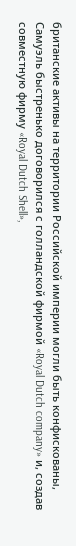британские активы на территории Российской империи могли быть конфискованы, Самуэль быстренько договорился с голландской фирмой «Royal Dutch company» и, создав совместную фирму «Royal Dutch Shell»,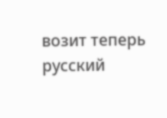возит теперь русский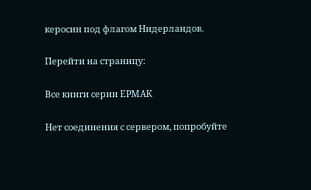керосин под флагом Нидерландов.

Перейти на страницу:

Все книги серии ЕРМАК

Нет соединения с сервером, попробуйте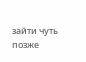зайти чуть позже